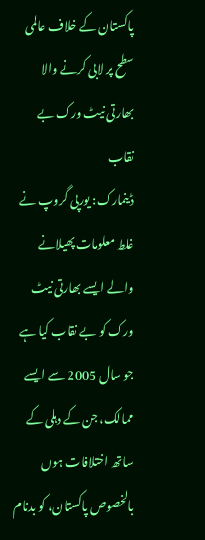پاکستان کے خلاف عالمی سطح پر لابی کرنے والا بھارتی نیٹ ورک بے نقاب
ڈینمارک: یورپی گروپ نے غلط معلومات پھیلانے والے ایسے بھارتی نیٹ ورک کو بے نقاب کیا ہے جو سال 2005 سے ایسے ممالک، جن کے دہلی کے ساتھ اختلافات ہوں بالخصوص پاکستان، کو بدنام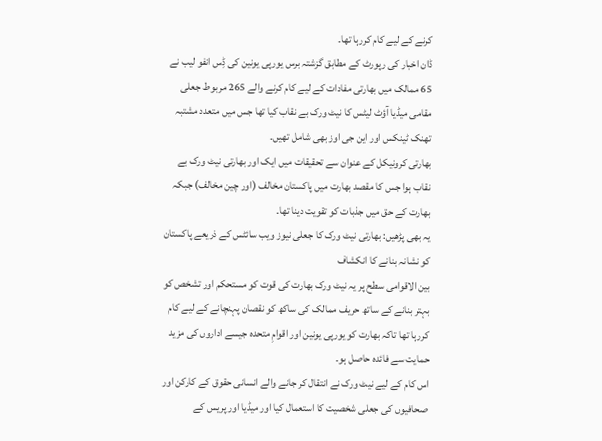کرنے کے لیے کام کررہا تھا۔
ڈان اخبار کی رپورٹ کے مطابق گزشتہ برس یورپی یونین کی ڈِس انفو لیب نے 65 ممالک میں بھارتی مفادات کے لیے کام کرنے والے 265 مربوط جعلی مقامی میڈیا آؤٹ لیٹس کا نیٹ ورک بے نقاب کیا تھا جس میں متعدد مشتبہ تھنک ٹینکس اور این جی اوز بھی شامل تھیں۔
بھارتی کرونیکل کے عنوان سے تحقیقات میں ایک اور بھارتی نیٹ ورک بے نقاب ہوا جس کا مقصد بھارت میں پاکستان مخالف (اور چین مخالف) جبکہ بھارت کے حق میں جذبات کو تقویت دینا تھا۔
یہ بھی پڑھیں: بھارتی نیٹ ورک کا جعلی نیوز ویب سائٹس کے ذریعے پاکستان کو نشانہ بنانے کا انکشاف
بین الاقوامی سطح پر یہ نیٹ ورک بھارت کی قوت کو مستحکم اور تشخص کو بہتر بنانے کے ساتھ حریف ممالک کی ساکھ کو نقصان پہنچانے کے لیے کام کررہا تھا تاکہ بھارت کو یورپی یونین اور اقوامِ متحدہ جیسے اداروں کی مزید حمایت سے فائدہ حاصل ہو۔
اس کام کے لیے نیٹ ورک نے انتقال کر جانے والے انسانی حقوق کے کارکن اور صحافیوں کی جعلی شخصیت کا استعمال کیا اور میڈیا اور پریس کے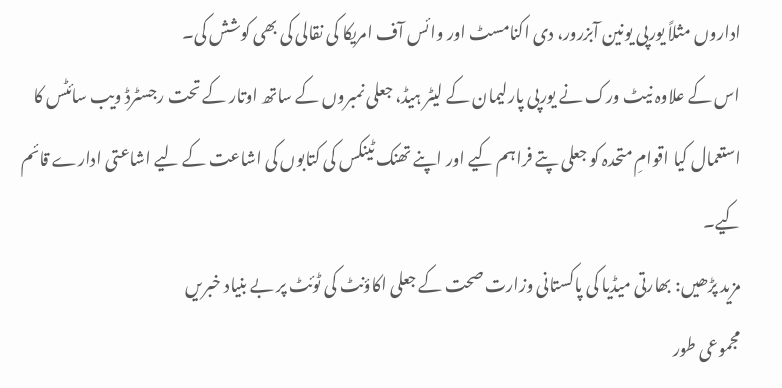اداروں مثلاً یورپی یونین آبزرور، دی اکنامسٹ اور وائس آف امریکا کی نقالی کی بھی کوشش کی۔
اس کے علاوہ نیٹ ورک نے یورپی پارلیمان کے لیٹر ہیڈ، جعلی نمبروں کے ساتھ اوتار کے تحت رجسٹرڈ ویب سائٹس کا استعمال کیا اقوامِ متحدہ کو جعلی پتے فراہم کیے اور اپنے تھنک ٹینکس کی کتابوں کی اشاعت کے لیے اشاعتی ادارے قائم کیے۔
مزید پڑھیں: بھارتی میڈیا کی پاکستانی وزارت صحت کے جعلی اکاؤنٹ کی ٹوئٹ پر بے بنیاد خبریں
مجموعی طور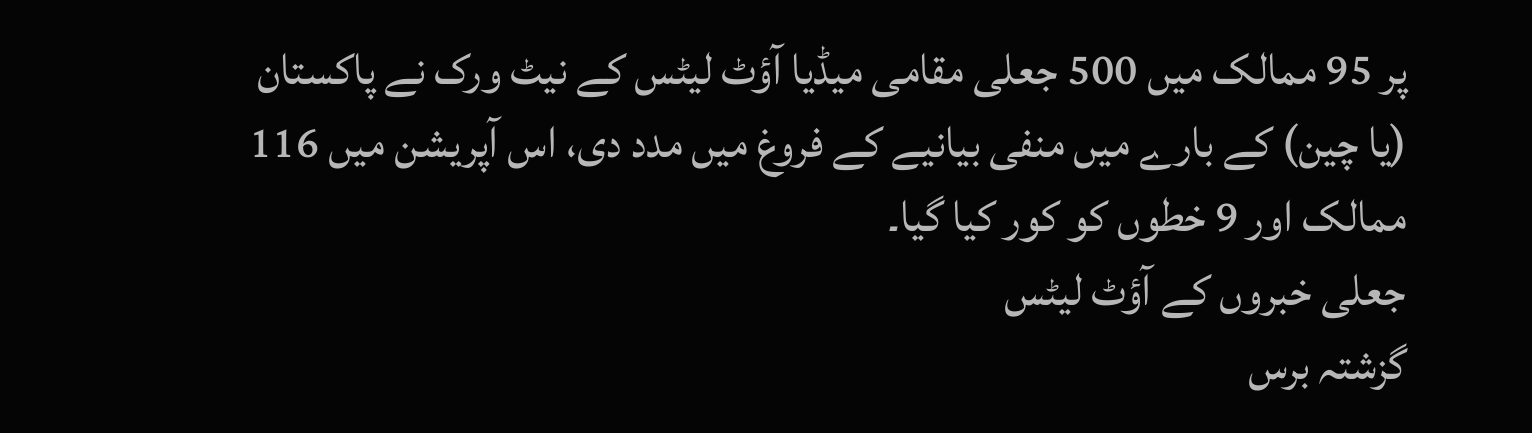پر 95 ممالک میں 500 جعلی مقامی میڈیا آؤٹ لیٹس کے نیٹ ورک نے پاکستان (یا چین) کے بارے میں منفی بیانیے کے فروغ میں مدد دی، اس آپریشن میں 116 ممالک اور 9 خطوں کو کور کیا گیا۔
جعلی خبروں کے آؤٹ لیٹس
گزشتہ برس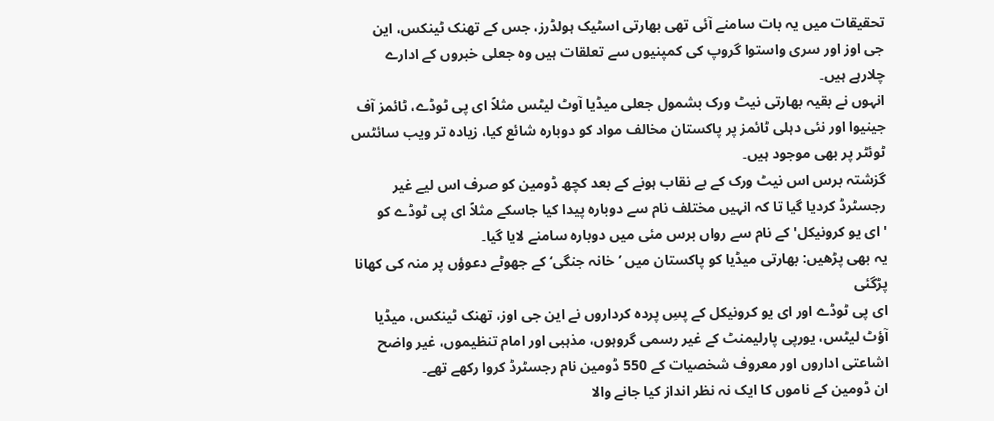تحقیقات میں یہ بات سامنے آئی تھی بھارتی اسٹیک ہولڈرز، جس کے تھنک ٹینکس، این جی اوز اور سری واستوا گروپ کی کمپنیوں سے تعلقات ہیں وہ جعلی خبروں کے ادارے چلارہے ہیں۔
انہوں نے بقیہ بھارتی نیٹ ورک بشمول جعلی میڈیا آوٹ لیٹس مثلاً ای پی ٹوڈے، ٹائمز آف جینیوا اور نئی دہلی ٹائمز پر پاکستان مخالف مواد کو دوبارہ شائع کیا، زیادہ تر ویب سائٹس ٹوئٹر پر بھی موجود ہیں۔
گزشتہ برس اس نیٹ ورک کے بے نقاب ہونے کے بعد کچھ ڈومین کو صرف اس لیے غیر رجسٹرڈ کردیا گیا تا کہ انہیں مختلف نام سے دوبارہ پیدا کیا جاسکے مثلاً ای پی ٹوڈے کو 'ای یو کرونیکل' کے نام سے رواں برس مئی میں دوبارہ سامنے لایا گیا۔
یہ بھی پڑھیں: بھارتی میڈیا کو پاکستان میں ’خانہ جنگی‘ کے جھوٹے دعوؤں پر منہ کی کھانا پڑگئی
ای پی ٹوڈے اور ای یو کرونیکل کے پسِ پردہ کرداروں نے این جی اوز، تھنک ٹینکس، میڈیا آؤٹ لیٹس، یورپی پارلیمنٹ کے غیر رسمی گروہوں، مذہبی اور امام تنظیموں، غیر واضح اشاعتی اداروں اور معروف شخصیات کے 550 ڈومین نام رجسٹرڈ کروا رکھے تھے۔
ان ڈومین کے ناموں کا ایک نہ نظر انداز کیا جانے والا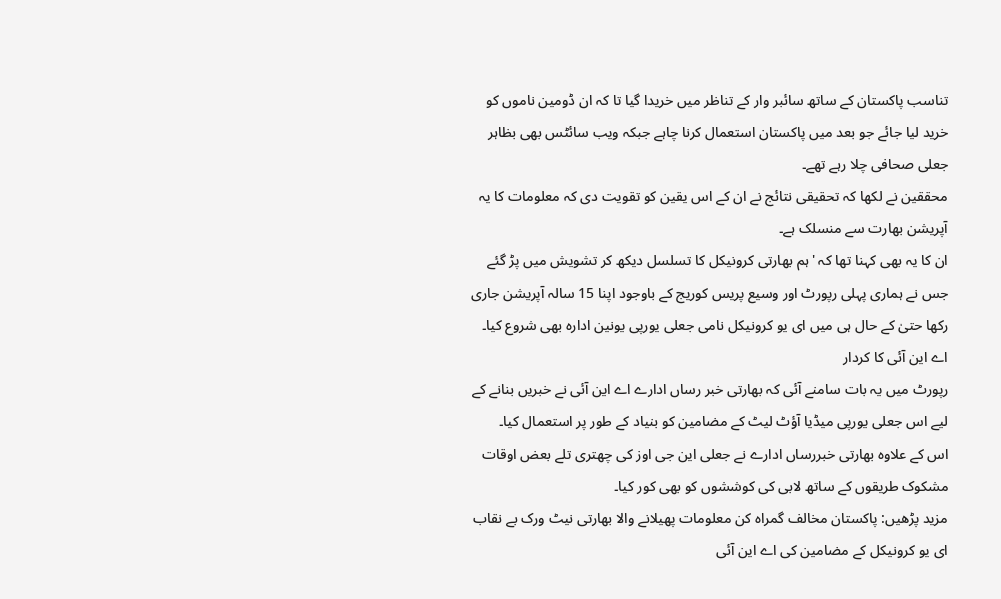تناسب پاکستان کے ساتھ سائبر وار کے تناظر میں خریدا گیا تا کہ ان ڈومین ناموں کو خرید لیا جائے جو بعد میں پاکستان استعمال کرنا چاہے جبکہ ویب سائٹس بھی بظاہر جعلی صحافی چلا رہے تھے۔
محققین نے لکھا کہ تحقیقی نتائج نے ان کے اس یقین کو تقویت دی کہ معلومات کا یہ آپریشن بھارت سے منسلک ہے۔
ان کا یہ بھی کہنا تھا کہ 'ہم بھارتی کرونیکل کا تسلسل دیکھ کر تشویش میں پڑ گئے جس نے ہماری پہلی رپورٹ اور وسیع پریس کوریج کے باوجود اپنا 15 سالہ آپریشن جاری رکھا حتیٰ کے حال ہی میں ای یو کرونیکل نامی جعلی یورپی یونین ادارہ بھی شروع کیا۔
اے این آئی کا کردار
رپورٹ میں یہ بات سامنے آئی کہ بھارتی خبر رساں ادارے اے این آئی نے خبریں بنانے کے لیے اس جعلی یورپی میڈیا آؤٹ لیٹ کے مضامین کو بنیاد کے طور پر استعمال کیا۔
اس کے علاوہ بھارتی خبررساں ادارے نے جعلی این جی اوز کی چھتری تلے بعض اوقات مشکوک طریقوں کے ساتھ لابی کی کوششوں کو بھی کور کیا۔
مزید پڑھیں: پاکستان مخالف گمراہ کن معلومات پھیلانے والا بھارتی نیٹ ورک بے نقاب
ای یو کرونیکل کے مضامین کی اے این آئی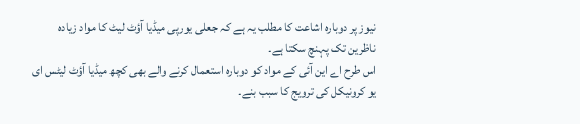نیوز پر دوبارہ اشاعت کا مطلب یہ ہے کہ جعلی یورپی میڈیا آؤٹ لیٹ کا مواد زیادہ ناظرین تک پہنچ سکتا ہے۔
اس طرح اے این آئی کے مواد کو دوبارہ استعمال کرنے والے بھی کچھ میڈیا آؤٹ لیٹس ای یو کرونیکل کی ترویج کا سبب بنے۔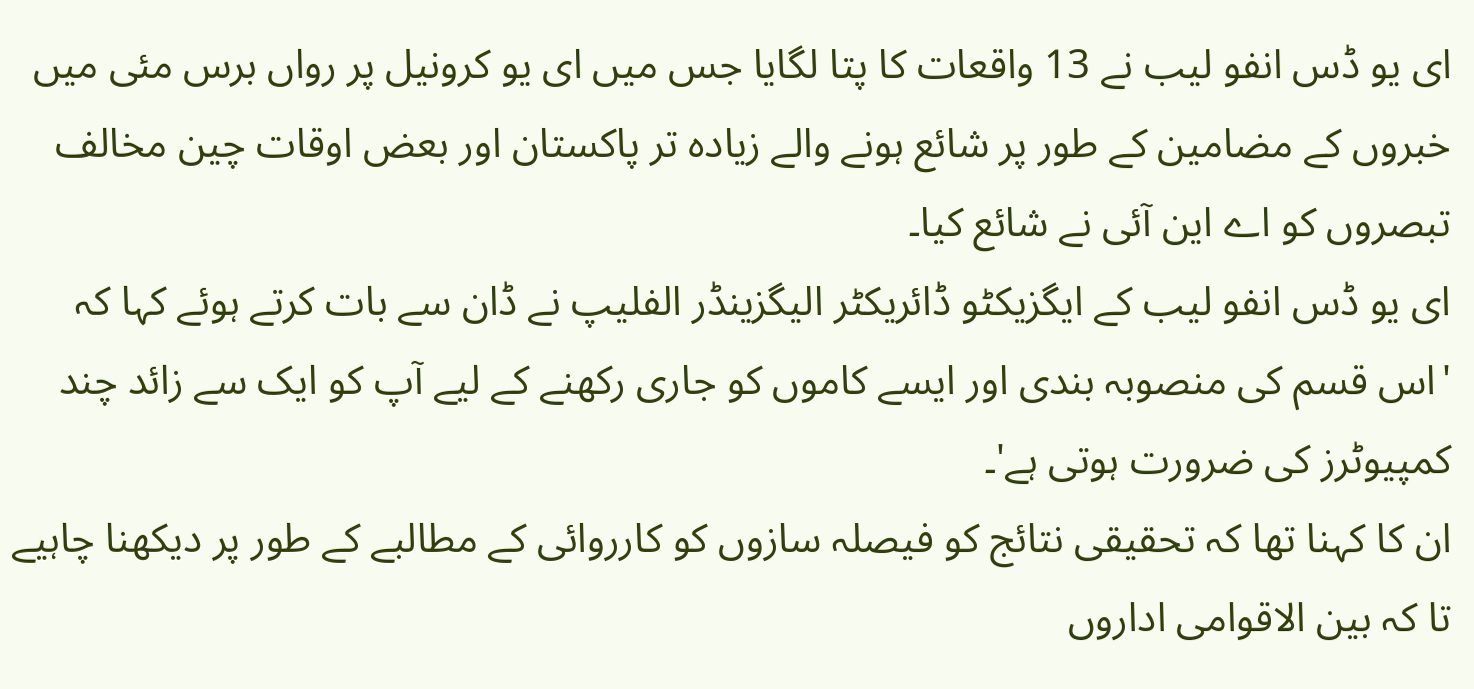ای یو ڈس انفو لیب نے 13 واقعات کا پتا لگایا جس میں ای یو کرونیل پر رواں برس مئی میں خبروں کے مضامین کے طور پر شائع ہونے والے زیادہ تر پاکستان اور بعض اوقات چین مخالف تبصروں کو اے این آئی نے شائع کیا۔
ای یو ڈس انفو لیب کے ایگزیکٹو ڈائریکٹر الیگزینڈر الفلیپ نے ڈان سے بات کرتے ہوئے کہا کہ 'اس قسم کی منصوبہ بندی اور ایسے کاموں کو جاری رکھنے کے لیے آپ کو ایک سے زائد چند کمپیوٹرز کی ضرورت ہوتی ہے'۔
ان کا کہنا تھا کہ تحقیقی نتائج کو فیصلہ سازوں کو کارروائی کے مطالبے کے طور پر دیکھنا چاہیے تا کہ بین الاقوامی اداروں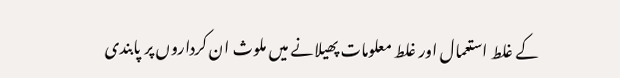کے غلط استعمال اور غلط معلومات پھیلانے میں ملوث ان کرداروں پر پابندی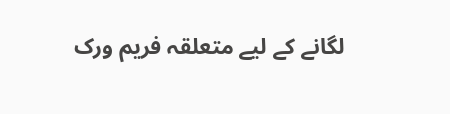لگانے کے لیے متعلقہ فریم ورک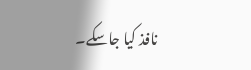نافذ کیا جاسکے۔